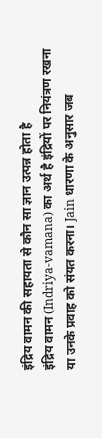इंद्रिय वामन की सहायता से कौन सा ज्ञान उत्पन्न होता है
इंद्रिय वामन (Indriya-vamana) का अर्थ है इंद्रियों पर नियंत्रण रखना या उनके प्रवाह को संयत करना। Jain धारणा के अनुसार जब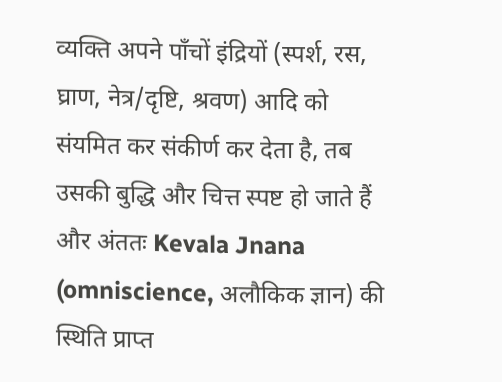व्यक्ति अपने पाँचों इंद्रियों (स्पर्श, रस, घ्राण, नेत्र/दृष्टि, श्रवण) आदि को संयमित कर संकीर्ण कर देता है, तब उसकी बुद्धि और चित्त स्पष्ट हो जाते हैं और अंततः Kevala Jnana (omniscience, अलौकिक ज्ञान) की स्थिति प्राप्त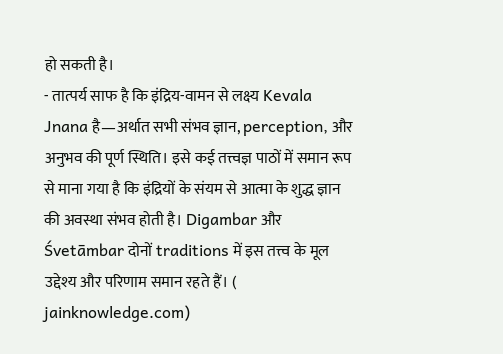हो सकती है।
- तात्पर्य साफ है कि इंद्रिय-वामन से लक्ष्य Kevala Jnana है—अर्थात सभी संभव ज्ञान, perception, और अनुभव की पूर्ण स्थिति। इसे कई तत्त्वज्ञ पाठों में समान रूप से माना गया है कि इंद्रियों के संयम से आत्मा के शुद्ध ज्ञान की अवस्था संभव होती है। Digambar और Śvetāmbar दोनों traditions में इस तत्त्व के मूल उद्देश्य और परिणाम समान रहते हैं। ( jainknowledge.com)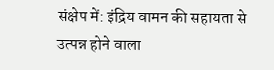संक्षेप में: इंद्रिय वामन की सहायता से उत्पन्न होने वाला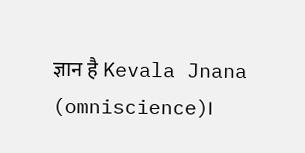ज्ञान है Kevala Jnana (omniscience)।